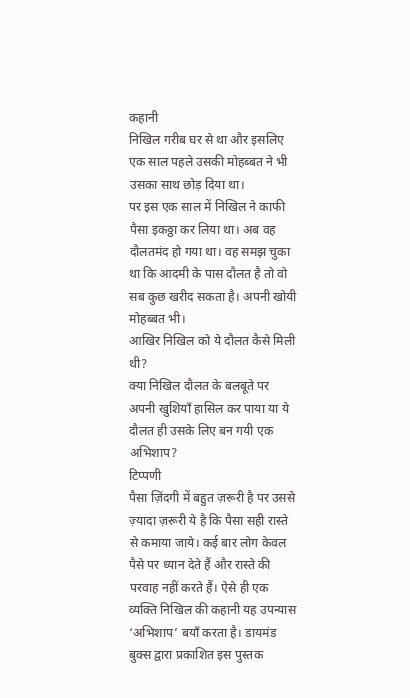कहानी
निखिल गरीब घर से था और इसलिए एक साल पहले उसकी मोहब्बत ने भी उसका साथ छोड़ दिया था।
पर इस एक साल में निखिल ने काफी पैसा इकठ्ठा कर लिया था। अब वह दौलतमंद हो गया था। वह समझ चुका था कि आदमी के पास दौलत है तो वो सब कुछ खरीद सकता है। अपनी खोयी मोहब्बत भी।
आखिर निखिल को ये दौलत कैसे मिली थी?
क्या निखिल दौलत के बलबूते पर अपनी खुशियाँ हासिल कर पाया या ये दौलत ही उसके लिए बन गयी एक अभिशाप?
टिप्पणी
पैसा ज़िंदगी में बहुत ज़रूरी है पर उससे ज़्यादा ज़रूरी ये है कि पैसा सही रास्ते से कमाया जाये। कई बार लोग केवल पैसे पर ध्यान देते हैं और रास्ते की परवाह नहीं करते हैं। ऐसे ही एक व्यक्ति निखिल की कहानी यह उपन्यास ‘अभिशाप’ बयाँ करता है। डायमंड बुक्स द्वारा प्रकाशित इस पुस्तक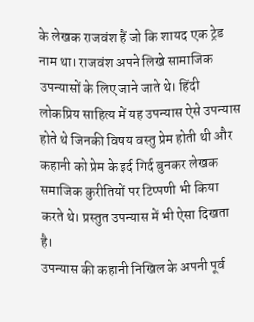के लेखक राजवंश हैं जो कि शायद एक ट्रेड नाम था। राजवंश अपने लिखे सामाजिक उपन्यासों के लिए जाने जाते थे। हिंदी लोकप्रिय साहित्य में यह उपन्यास ऐसे उपन्यास होते थे जिनकी विषय वस्तु प्रेम होती थी और कहानी को प्रेम के इर्द गिर्द बुनकर लेखक समाजिक कुरीतियों पर टिप्पणी भी किया करते थे। प्रस्तुत उपन्यास में भी ऐसा दिखता है।
उपन्यास की कहानी निखिल के अपनी पूर्व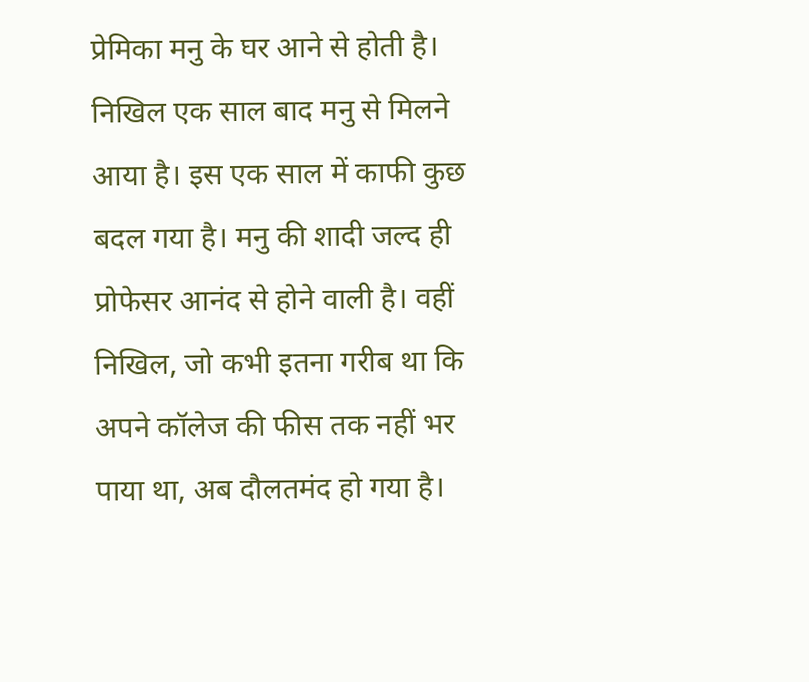प्रेमिका मनु के घर आने से होती है। निखिल एक साल बाद मनु से मिलने आया है। इस एक साल में काफी कुछ बदल गया है। मनु की शादी जल्द ही प्रोफेसर आनंद से होने वाली है। वहीं निखिल, जो कभी इतना गरीब था कि अपने कॉलेज की फीस तक नहीं भर पाया था, अब दौलतमंद हो गया है।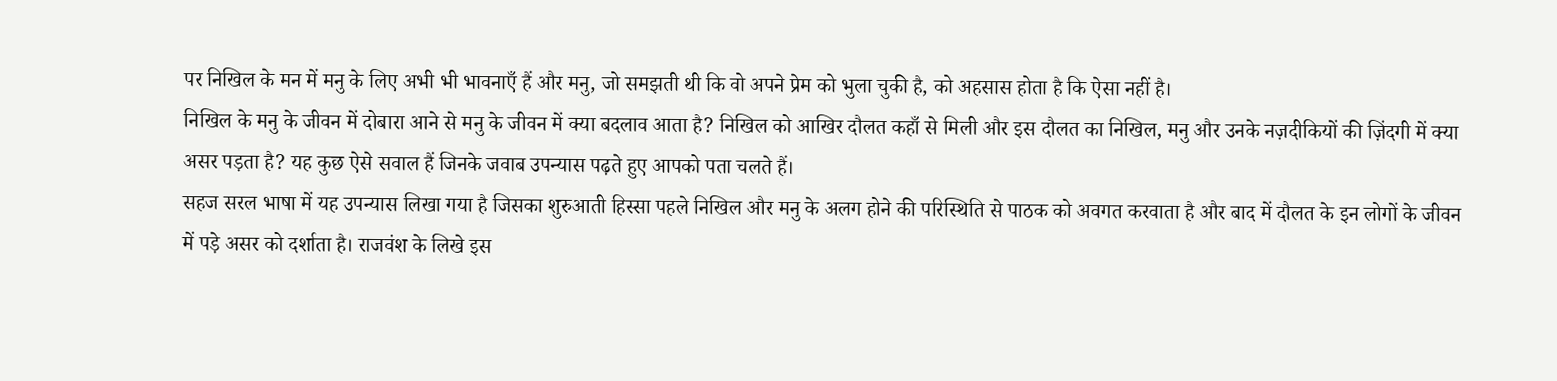पर निखिल के मन में मनु के लिए अभी भी भावनाएँ हैं और मनु, जो समझती थी कि वो अपने प्रेम को भुला चुकी है, को अहसास होता है कि ऐसा नहीं है।
निखिल के मनु के जीवन में दोबारा आने से मनु के जीवन में क्या बदलाव आता है? निखिल को आखिर दौलत कहाँ से मिली और इस दौलत का निखिल, मनु और उनके नज़दीकियों की ज़िंदगी में क्या असर पड़ता है? यह कुछ ऐसे सवाल हैं जिनके जवाब उपन्यास पढ़ते हुए आपको पता चलते हैं।
सहज सरल भाषा में यह उपन्यास लिखा गया है जिसका शुरुआती हिस्सा पहले निखिल और मनु के अलग होने की परिस्थिति से पाठक को अवगत करवाता है और बाद में दौलत के इन लोगों के जीवन में पड़े असर को दर्शाता है। राजवंश के लिखे इस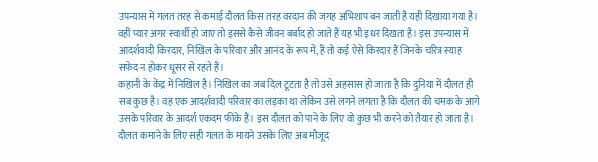उपन्यास में गलत तरह से कमाई दौलत किस तरह वरदान की जगह अभिशाप बन जाती है यही दिखाया गया है। वहीं प्यार अगर स्वार्थी हो जाए तो इससे कैसे जीवन बर्बाद हो जाते हैं यह भी इधर दिखता है। इस उपन्यास में आदर्शवादी किरदार, निखिल के परिवार और आनंद के रूप में, हैं तो कई ऐसे किरदार हैं जिनके चरित्र स्याह सफेद न होकर धूसर से रहते हैं।
कहानी के केंद्र में निखिल है। निखिल का जब दिल टूटता है तो उसे अहसास हो जाता है कि दुनिया में दौलत ही सब कुछ है। वह एक आदर्शवादी परिवार का लड़का था लेकिन उसे लगने लगता है कि दौलत की चमक के आगे उसके परिवार के आदर्श एकदम फीके हैं। इस दौलत को पाने के लिए वो कुछ भी करने को तैयार हो जाता है। दौलत कमाने के लिए सही गलत के मायने उसके लिए अब मौजूद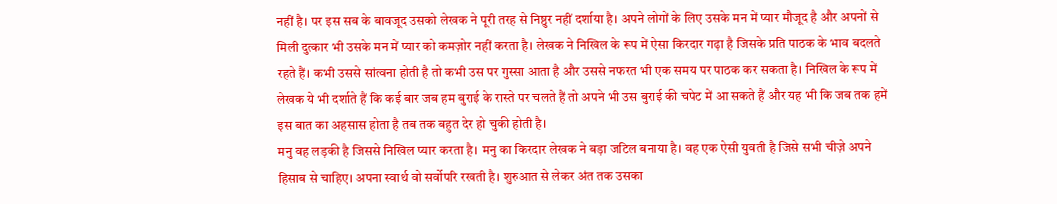नहीं है। पर इस सब के बावजूद उसको लेखक ने पूरी तरह से निष्ठुर नहीं दर्शाया है। अपने लोगों के लिए उसके मन में प्यार मौजूद है और अपनों से मिली दुत्कार भी उसके मन में प्यार को कमज़ोर नहीं करता है। लेखक ने निखिल के रूप में ऐसा किरदार गढ़ा है जिसके प्रति पाठक के भाव बदलते रहते हैं। कभी उससे सांत्वना होती है तो कभी उस पर गुस्सा आता है और उससे नफरत भी एक समय पर पाठक कर सकता है। निखिल के रूप में लेखक ये भी दर्शाते हैं कि कई बार जब हम बुराई के रास्ते पर चलते हैं तो अपने भी उस बुराई की चपेट में आ सकते हैं और यह भी कि जब तक हमें इस बात का अहसास होता है तब तक बहुत देर हो चुकी होती है।
मनु वह लड़की है जिससे निखिल प्यार करता है। मनु का किरदार लेखक ने बड़ा जटिल बनाया है। वह एक ऐसी युवती है जिसे सभी चीज़े अपने हिसाब से चाहिए। अपना स्वार्थ वो सर्वोपरि रखती है। शुरुआत से लेकर अंत तक उसका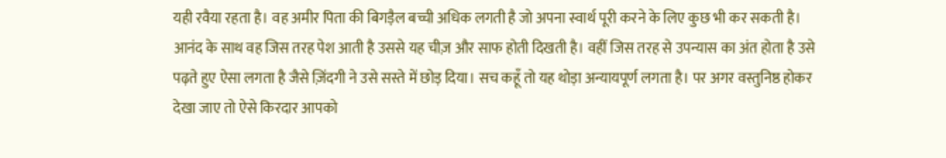यही रवैया रहता है। वह अमीर पिता की बिगड़ैल बच्ची अधिक लगती है जो अपना स्वार्थ पूरी करने के लिए कुछ भी कर सकती है। आनंद के साथ वह जिस तरह पेश आती है उससे यह चीज़ और साफ होती दिखती है। वहीं जिस तरह से उपन्यास का अंत होता है उसे पढ़ते हुए ऐसा लगता है जैसे ज़िंदगी ने उसे सस्ते में छोड़ दिया। सच कहूँ तो यह थोड़ा अन्यायपूर्ण लगता है। पर अगर वस्तुनिष्ठ होकर देखा जाए तो ऐसे किरदार आपको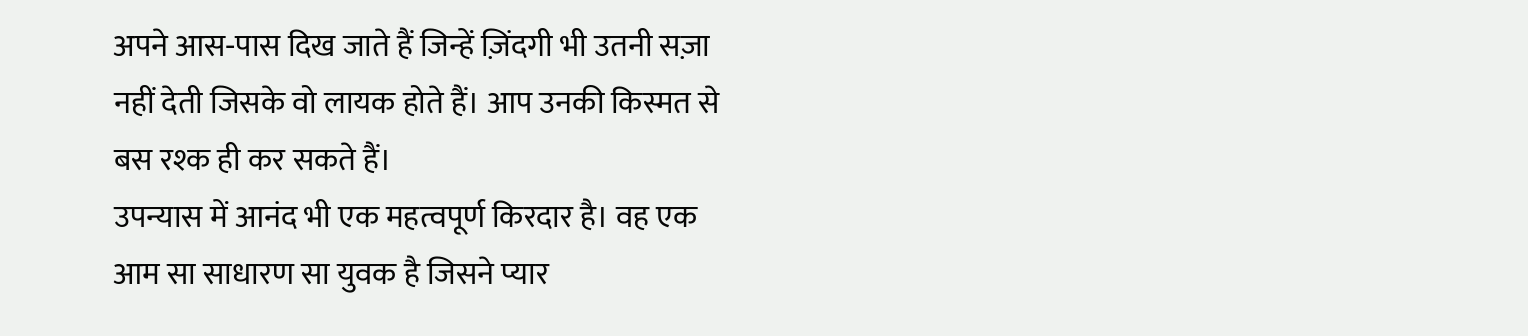अपने आस‑पास दिख जाते हैं जिन्हें ज़िंदगी भी उतनी सज़ा नहीं देती जिसके वो लायक होते हैं। आप उनकी किस्मत से बस रश्क ही कर सकते हैं।
उपन्यास में आनंद भी एक महत्वपूर्ण किरदार है। वह एक आम सा साधारण सा युवक है जिसने प्यार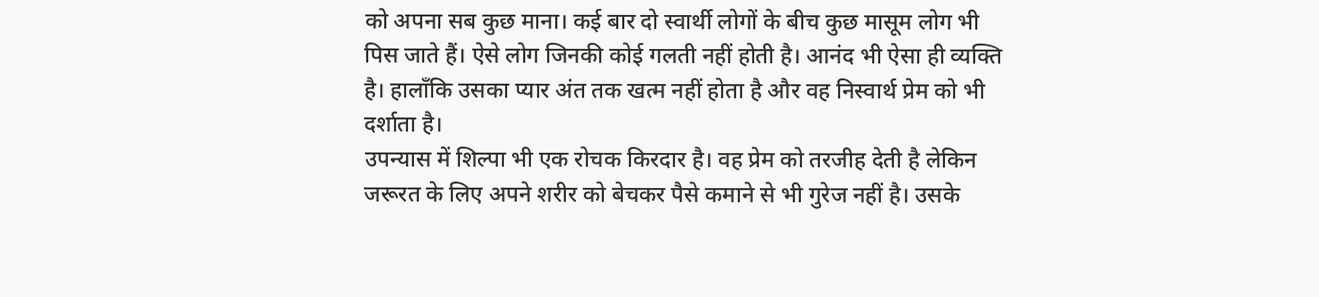को अपना सब कुछ माना। कई बार दो स्वार्थी लोगों के बीच कुछ मासूम लोग भी पिस जाते हैं। ऐसे लोग जिनकी कोई गलती नहीं होती है। आनंद भी ऐसा ही व्यक्ति है। हालाँकि उसका प्यार अंत तक खत्म नहीं होता है और वह निस्वार्थ प्रेम को भी दर्शाता है।
उपन्यास में शिल्पा भी एक रोचक किरदार है। वह प्रेम को तरजीह देती है लेकिन जरूरत के लिए अपने शरीर को बेचकर पैसे कमाने से भी गुरेज नहीं है। उसके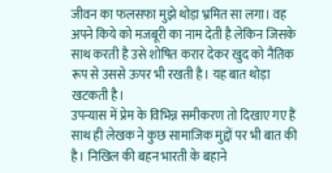जीवन का फलसफा मुझे थोड़ा भ्रमित सा लगा। वह अपने किये को मजबूरी का नाम देती है लेकिन जिसके साथ करती है उसे शोषित करार देकर खुद को नैतिक रूप से उससे ऊपर भी रखती है। यह बात थोड़ा खटकती है।
उपन्यास में प्रेम के विभिन्न समीकरण तो दिखाए गए हैं साथ ही लेखक ने कुछ सामाजिक मुद्दों पर भी बात की है। निखिल की बहन भारती के बहाने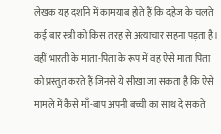लेखक यह दर्शाने में कामयाब होते हैं कि दहेज के चलते कई बार स्त्री को किस तरह से अत्याचार सहना पड़ता है। वहीं भारती के माता-पिता के रूप में वह ऐसे माता पिता को प्रस्तुत करते हैं जिनसे ये सीखा जा सकता है कि ऐसे मामले में कैसे माँ-बाप अपनी बच्ची का साथ दे सकते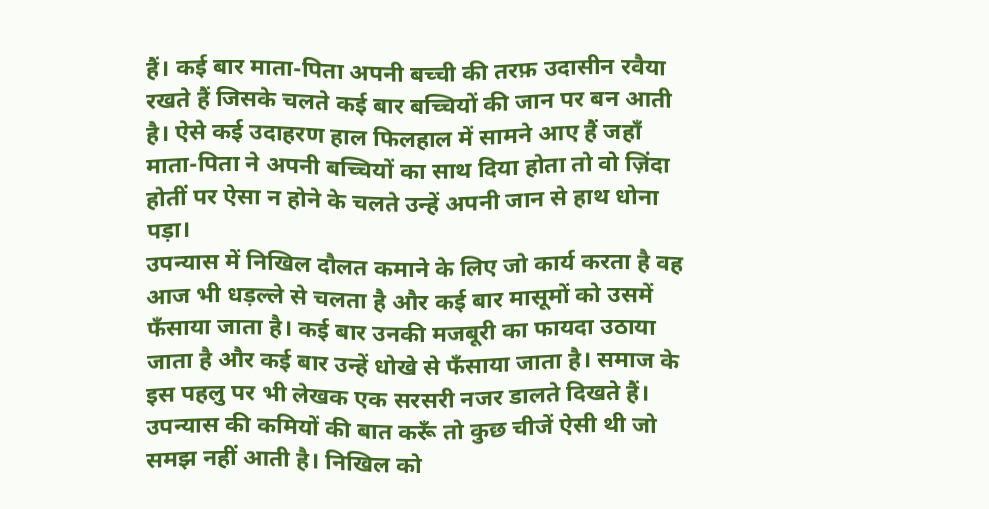हैं। कई बार माता-पिता अपनी बच्ची की तरफ़ उदासीन रवैया रखते हैं जिसके चलते कई बार बच्चियों की जान पर बन आती है। ऐसे कई उदाहरण हाल फिलहाल में सामने आए हैं जहाँ माता-पिता ने अपनी बच्चियों का साथ दिया होता तो वो ज़िंदा होतीं पर ऐसा न होने के चलते उन्हें अपनी जान से हाथ धोना पड़ा।
उपन्यास में निखिल दौलत कमाने के लिए जो कार्य करता है वह आज भी धड़ल्ले से चलता है और कई बार मासूमों को उसमें फँसाया जाता है। कई बार उनकी मजबूरी का फायदा उठाया जाता है और कई बार उन्हें धोखे से फँसाया जाता है। समाज के इस पहलु पर भी लेखक एक सरसरी नजर डालते दिखते हैं।
उपन्यास की कमियों की बात करूँ तो कुछ चीजें ऐसी थी जो समझ नहीं आती है। निखिल को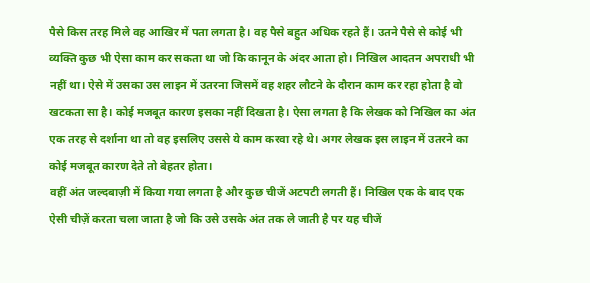पैसे किस तरह मिले वह आखिर में पता लगता है। वह पैसे बहुत अधिक रहते हैं। उतने पैसे से कोई भी व्यक्ति कुछ भी ऐसा काम कर सकता था जो कि कानून के अंदर आता हो। निखिल आदतन अपराधी भी नहीं था। ऐसे में उसका उस लाइन में उतरना जिसमें वह शहर लौटने के दौरान काम कर रहा होता है वो खटकता सा है। कोई मजबूत कारण इसका नहीं दिखता है। ऐसा लगता है कि लेखक को निखिल का अंत एक तरह से दर्शाना था तो वह इसलिए उससे ये काम करवा रहे थे। अगर लेखक इस लाइन में उतरने का कोई मजबूत कारण देते तो बेहतर होता।
वहीं अंत जल्दबाज़ी में किया गया लगता है और कुछ चीजें अटपटी लगती हैं। निखिल एक के बाद एक ऐसी चीज़ें करता चला जाता है जो कि उसे उसके अंत तक ले जाती है पर यह चीजें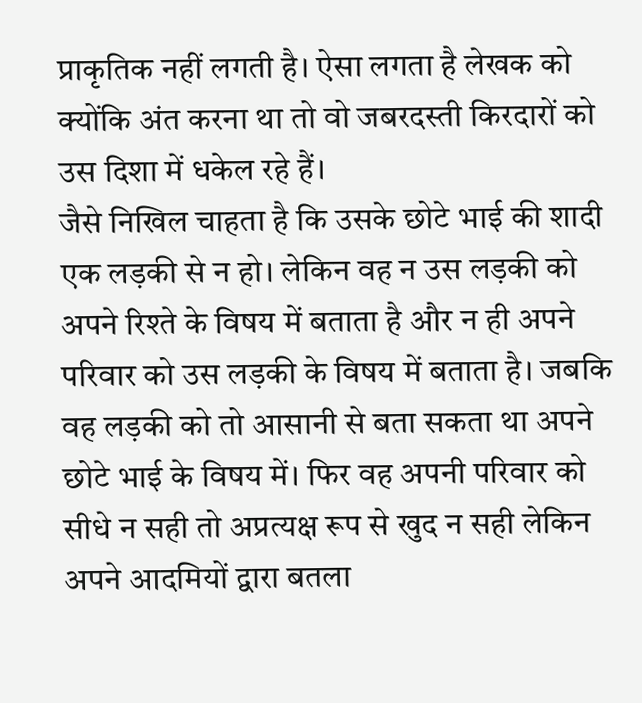प्राकृतिक नहीं लगती है। ऐसा लगता है लेखक को क्योंकि अंत करना था तो वो जबरदस्ती किरदारों को उस दिशा में धकेल रहे हैं।
जैसे निखिल चाहता है कि उसके छोटे भाई की शादी एक लड़की से न हो। लेकिन वह न उस लड़की को अपने रिश्ते के विषय में बताता है और न ही अपने परिवार को उस लड़की के विषय में बताता है। जबकि वह लड़की को तो आसानी से बता सकता था अपने छोटे भाई के विषय में। फिर वह अपनी परिवार को सीधे न सही तो अप्रत्यक्ष रूप से खुद न सही लेकिन अपने आदमियों द्वारा बतला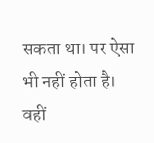सकता था। पर ऐसा भी नहीं होता है।
वहीं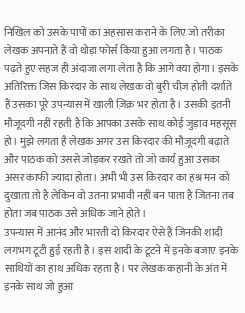निखिल को उसके पापों का अहसास कराने के लिए जो तरीका लेखक अपनाते हैं वो थोड़ा फोर्स किया हुआ लगता है। पाठक पढ़ते हुए सहज ही अंदाजा लगा लेता है कि आगे क्या होगा। इसके अतिरिक्त जिस किरदार के साथ लेखक वो बुरी चीज़ होती दर्शाते हैं उसका पूरे उपन्यास में खाली ज़िक्र भर होता है। उसकी इतनी मौजूदगी नहीं रहती है कि आपका उसके साथ कोई जुड़ाव महसूस हो। मुझे लगता है लेखक अगर उस किरदार की मौजूदगी बढ़ाते और पाठक को उससे जोड़कर रखते तो जो कार्य हुआ उसका असर काफी ज्यादा होता। अभी भी उस किरदार का हश्र मन को दुखाता तो है लेकिन वो उतना प्रभावी नहीं बन पाता है जितना तब होता जब पाठक उसे अधिक जाने होते।
उपन्यास में आनंद और भारती दो किरदार ऐसे हैं जिनकी शादी लगभग टूटी हुई रहती है। इस शादी के टूटने में इनके बजाए इनके साथियों का हाथ अधिक रहता है। पर लेखक कहानी के अंत में इनके साथ जो हुआ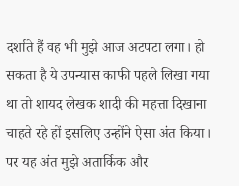दर्शाते हैं वह भी मुझे आज अटपटा लगा। हो सकता है ये उपन्यास काफी पहले लिखा गया था तो शायद लेखक शादी की महत्ता दिखाना चाहते रहे हों इसलिए उन्होंने ऐसा अंत किया। पर यह अंत मुझे अतार्किक और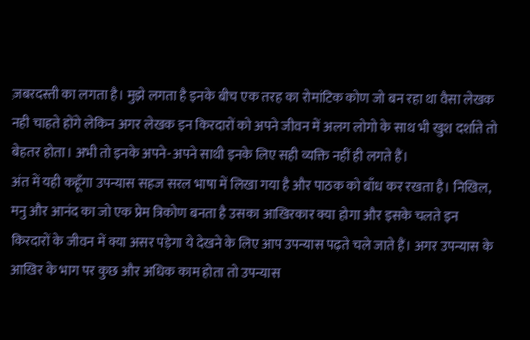ज़बरदस्ती का लगता है। मुझे लगता है इनके बीच एक तरह का रोमांटिक कोण जो बन रहा था वैसा लेखक नही चाहते होंगे लेकिन अगर लेखक इन किरदारों को अपने जीवन में अलग लोगो के साथ भी खुश दर्शाते तो बेहतर होता। अभी तो इनके अपने‑अपने साथी इनके लिए सही व्यक्ति नहीं ही लगते हैं।
अंत में यही कहूँगा उपन्यास सहज सरल भाषा में लिखा गया है और पाठक को बाँध कर रखता है। निखिल, मनु और आनंद का जो एक प्रेम त्रिकोण बनता है उसका आखिरकार क्या होगा और इसके चलते इन किरदारों के जीवन में क्या असर पड़ेगा ये देखने के लिए आप उपन्यास पढ़ते चले जाते हैं। अगर उपन्यास के आखिर के भाग पर कुछ और अधिक काम होता तो उपन्यास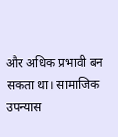और अधिक प्रभावी बन सकता था। सामाजिक उपन्यास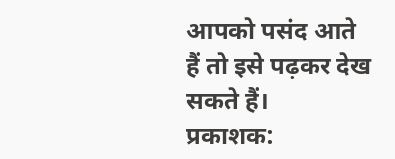आपको पसंद आते हैं तो इसे पढ़कर देख सकते हैं।
प्रकाशक: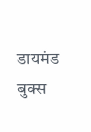डायमंड बुक्स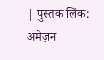| पुस्तक लिंक: अमेज़न